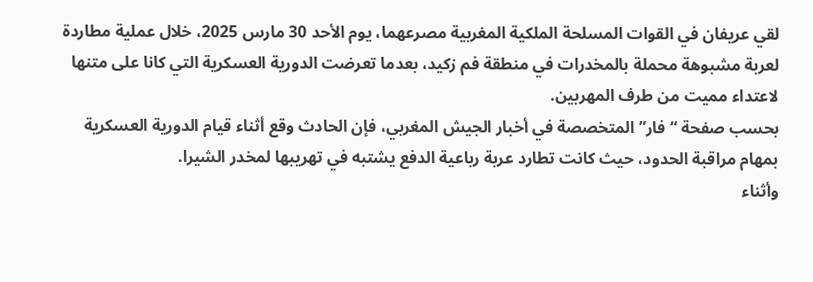لقي عريفان في القوات المسلحة الملكية المغربية مصرعهما، يوم الأحد 30 مارس 2025، خلال عملية مطاردة لعربة مشبوهة محملة بالمخدرات في منطقة فم زكيد، بعدما تعرضت الدورية العسكرية التي كانا على متنها لاعتداء مميت من طرف المهربين.
بحسب صفحة “فار” المتخصصة في أخبار الجيش المغربي، فإن الحادث وقع أثناء قيام الدورية العسكرية بمهام مراقبة الحدود، حيث كانت تطارد عربة رباعية الدفع يشتبه في تهريبها لمخدر الشيرا.
وأثناء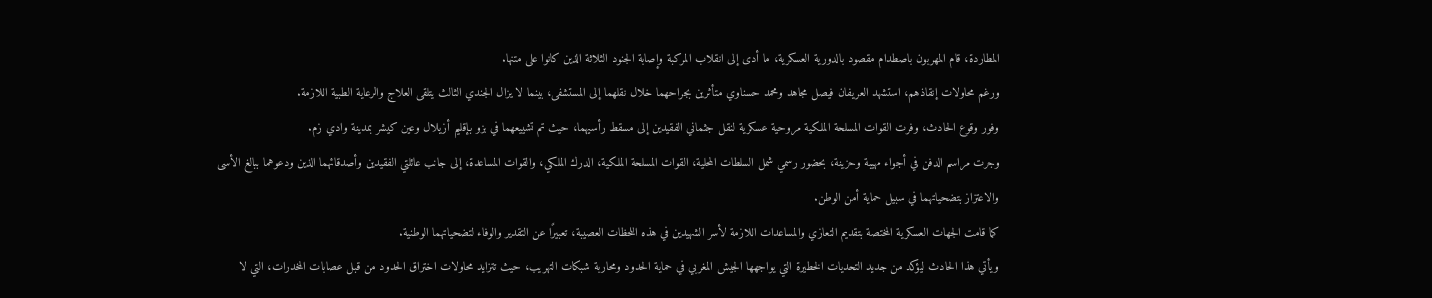المطاردة، قام المهربون باصطدام مقصود بالدورية العسكرية، ما أدى إلى انقلاب المركبة وإصابة الجنود الثلاثة الذين كانوا على متنها.
ورغم محاولات إنقاذهم، استشهد العريفان فيصل مجاهد ومحمد حسناوي متأثرين بجراحهما خلال نقلهما إلى المستشفى، بينما لا يزال الجندي الثالث يتلقى العلاج والرعاية الطبية اللازمة.
وفور وقوع الحادث، وفرت القوات المسلحة الملكية مروحية عسكرية لنقل جثماني الفقيدين إلى مسقط رأسيهما، حيث تم تشييعهما في بزو بإقليم أزيلال وعين كيشر بمدينة وادي زم.
وجرت مراسم الدفن في أجواء مهيبة وحزينة، بحضور رسمي شمل السلطات المحلية، القوات المسلحة الملكية، الدرك الملكي، والقوات المساعدة، إلى جانب عائلتي الفقيدين وأصدقائهما الذين ودعوهما ببالغ الأسى والاعتزاز بتضحياتهما في سبيل حماية أمن الوطن.
كما قامت الجهات العسكرية المختصة بتقديم التعازي والمساعدات اللازمة لأسر الشهيدين في هذه اللحظات العصيبة، تعبيرًا عن التقدير والوفاء لتضحياتهما الوطنية.
ويأتي هذا الحادث ليؤكد من جديد التحديات الخطيرة التي يواجهها الجيش المغربي في حماية الحدود ومحاربة شبكات التهريب، حيث تتزايد محاولات اختراق الحدود من قبل عصابات المخدرات، التي لا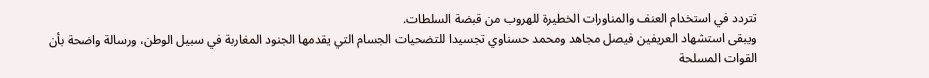تتردد في استخدام العنف والمناورات الخطيرة للهروب من قبضة السلطات.
ويبقى استشهاد العريفين فيصل مجاهد ومحمد حسناوي تجسيدا للتضحيات الجسام التي يقدمها الجنود المغاربة في سبيل الوطن، ورسالة واضحة بأن القوات المسلحة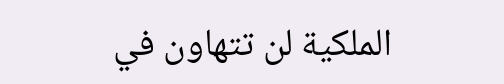الملكية لن تتهاون في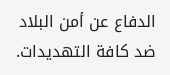الدفاع عن أمن البلاد ضد كافة التهديدات.